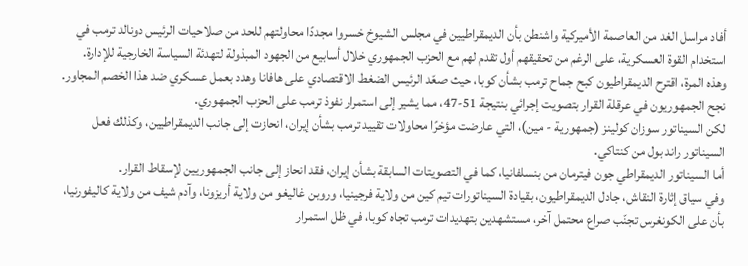أفاد مراسل الغد من العاصمة الأميركية واشنطن بأن الديمقراطيين في مجلس الشيوخ خسروا مجددًا محاولتهم للحد من صلاحيات الرئيس دونالد ترمب في استخدام القوة العسكرية، على الرغم من تحقيقهم أول تقدم لهم مع الحزب الجمهوري خلال أسابيع من الجهود المبذولة لتهدئة السياسة الخارجية للإدارة.
وهذه المرة، اقترح الديمقراطيون كبح جماح ترمب بشأن كوبا، حيث صعّد الرئيس الضغط الاقتصادي على هافانا وهدد بعمل عسكري ضد هذا الخصم المجاور.
نجح الجمهوريون في عرقلة القرار بتصويت إجرائي بنتيجة 51-47، مما يشير إلى استمرار نفوذ ترمب على الحزب الجمهوري.
لكن السيناتور سوزان كولينز (جمهورية - مين)، التي عارضت مؤخرًا محاولات تقييد ترمب بشأن إيران، انحازت إلى جانب الديمقراطيين، وكذلك فعل السيناتور راند بول من كنتاكي.
أما السيناتور الديمقراطي جون فيترمان من بنسلفانيا، كما في التصويتات السابقة بشأن إيران، فقد انحاز إلى جانب الجمهوريين لإسقاط القرار.
وفي سياق إثارة النقاش، جادل الديمقراطيون، بقيادة السيناتورات تيم كين من ولاية فرجينيا، وروبن غاليغو من ولاية أريزونا، وآدم شيف من ولاية كاليفورنيا، بأن على الكونغرس تجنّب صراع محتمل آخر، مستشهدين بتهديدات ترمب تجاه كوبا، في ظل استمرار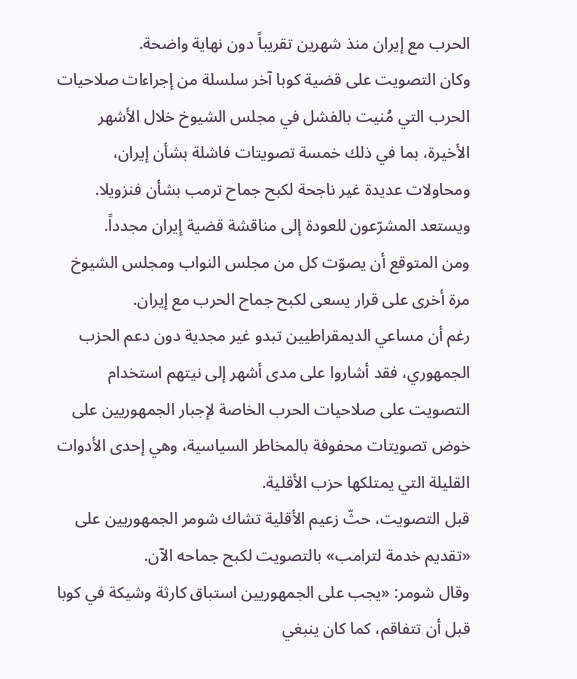الحرب مع إيران منذ شهرين تقريباً دون نهاية واضحة.
وكان التصويت على قضية كوبا آخر سلسلة من إجراءات صلاحيات الحرب التي مُنيت بالفشل في مجلس الشيوخ خلال الأشهر الأخيرة، بما في ذلك خمسة تصويتات فاشلة بشأن إيران، ومحاولات عديدة غير ناجحة لكبح جماح ترمب بشأن فنزويلا.
ويستعد المشرّعون للعودة إلى مناقشة قضية إيران مجدداً.
ومن المتوقع أن يصوّت كل من مجلس النواب ومجلس الشيوخ مرة أخرى على قرار يسعى لكبح جماح الحرب مع إيران.
رغم أن مساعي الديمقراطيين تبدو غير مجدية دون دعم الحزب الجمهوري، فقد أشاروا على مدى أشهر إلى نيتهم استخدام التصويت على صلاحيات الحرب الخاصة لإجبار الجمهوريين على خوض تصويتات محفوفة بالمخاطر السياسية، وهي إحدى الأدوات القليلة التي يمتلكها حزب الأقلية.
قبل التصويت، حثّ زعيم الأقلية تشاك شومر الجمهوريين على «تقديم خدمة لترامب» بالتصويت لكبح جماحه الآن.
وقال شومر: «يجب على الجمهوريين استباق كارثة وشيكة في كوبا قبل أن تتفاقم، كما كان ينبغي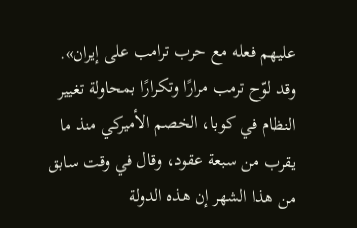عليهم فعله مع حرب ترامب على إيران».
وقد لوّح ترمب مرارًا وتكرارًا بمحاولة تغيير النظام في كوبا، الخصم الأميركي منذ ما يقرب من سبعة عقود، وقال في وقت سابق من هذا الشهر إن هذه الدولة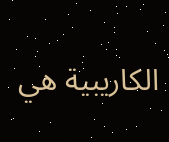الكاريبية هي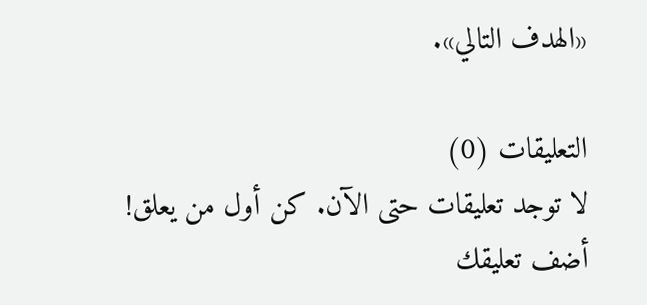«الهدف التالي».

التعليقات (0)
لا توجد تعليقات حتى الآن. كن أول من يعلق!
أضف تعليقك